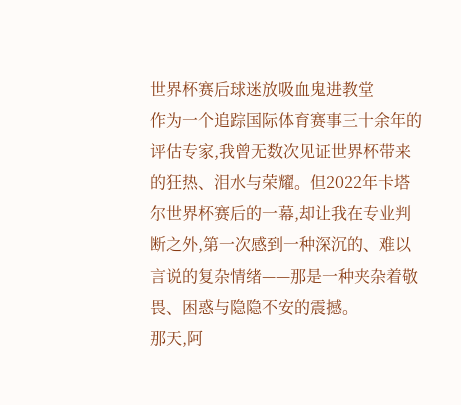世界杯赛后球迷放吸血鬼进教堂
作为一个追踪国际体育赛事三十余年的评估专家,我曾无数次见证世界杯带来的狂热、泪水与荣耀。但2022年卡塔尔世界杯赛后的一幕,却让我在专业判断之外,第一次感到一种深沉的、难以言说的复杂情绪——那是一种夹杂着敬畏、困惑与隐隐不安的震撼。
那天,阿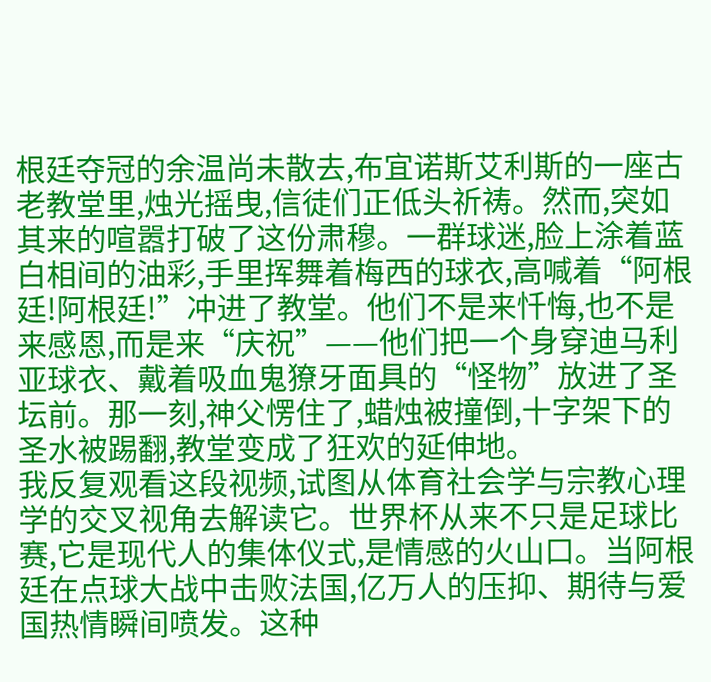根廷夺冠的余温尚未散去,布宜诺斯艾利斯的一座古老教堂里,烛光摇曳,信徒们正低头祈祷。然而,突如其来的喧嚣打破了这份肃穆。一群球迷,脸上涂着蓝白相间的油彩,手里挥舞着梅西的球衣,高喊着“阿根廷!阿根廷!”冲进了教堂。他们不是来忏悔,也不是来感恩,而是来“庆祝”——他们把一个身穿迪马利亚球衣、戴着吸血鬼獠牙面具的“怪物”放进了圣坛前。那一刻,神父愣住了,蜡烛被撞倒,十字架下的圣水被踢翻,教堂变成了狂欢的延伸地。
我反复观看这段视频,试图从体育社会学与宗教心理学的交叉视角去解读它。世界杯从来不只是足球比赛,它是现代人的集体仪式,是情感的火山口。当阿根廷在点球大战中击败法国,亿万人的压抑、期待与爱国热情瞬间喷发。这种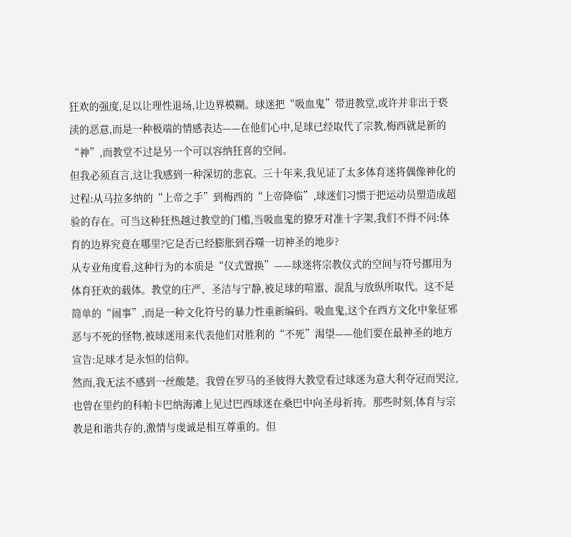狂欢的强度,足以让理性退场,让边界模糊。球迷把“吸血鬼”带进教堂,或许并非出于亵渎的恶意,而是一种极端的情感表达——在他们心中,足球已经取代了宗教,梅西就是新的“神”,而教堂不过是另一个可以容纳狂喜的空间。
但我必须直言,这让我感到一种深切的悲哀。三十年来,我见证了太多体育迷将偶像神化的过程:从马拉多纳的“上帝之手”到梅西的“上帝降临”,球迷们习惯于把运动员塑造成超验的存在。可当这种狂热越过教堂的门槛,当吸血鬼的獠牙对准十字架,我们不得不问:体育的边界究竟在哪里?它是否已经膨胀到吞噬一切神圣的地步?
从专业角度看,这种行为的本质是“仪式置换”——球迷将宗教仪式的空间与符号挪用为体育狂欢的载体。教堂的庄严、圣洁与宁静,被足球的喧嚣、混乱与放纵所取代。这不是简单的“闹事”,而是一种文化符号的暴力性重新编码。吸血鬼,这个在西方文化中象征邪恶与不死的怪物,被球迷用来代表他们对胜利的“不死”渴望——他们要在最神圣的地方宣告:足球才是永恒的信仰。
然而,我无法不感到一丝酸楚。我曾在罗马的圣彼得大教堂看过球迷为意大利夺冠而哭泣,也曾在里约的科帕卡巴纳海滩上见过巴西球迷在桑巴中向圣母祈祷。那些时刻,体育与宗教是和谐共存的,激情与虔诚是相互尊重的。但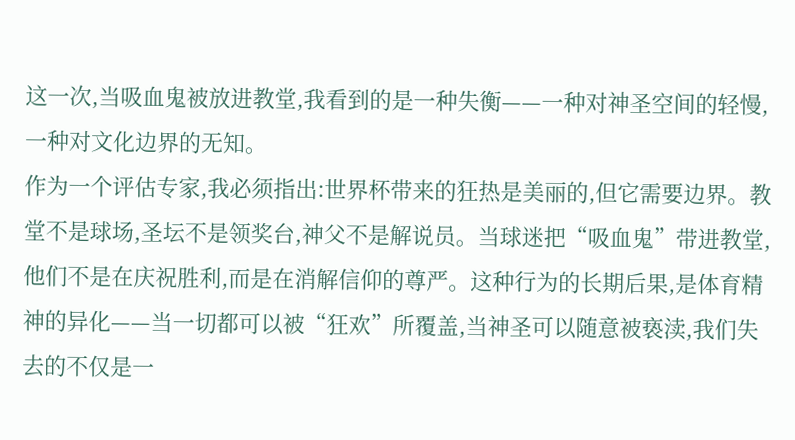这一次,当吸血鬼被放进教堂,我看到的是一种失衡——一种对神圣空间的轻慢,一种对文化边界的无知。
作为一个评估专家,我必须指出:世界杯带来的狂热是美丽的,但它需要边界。教堂不是球场,圣坛不是领奖台,神父不是解说员。当球迷把“吸血鬼”带进教堂,他们不是在庆祝胜利,而是在消解信仰的尊严。这种行为的长期后果,是体育精神的异化——当一切都可以被“狂欢”所覆盖,当神圣可以随意被亵渎,我们失去的不仅是一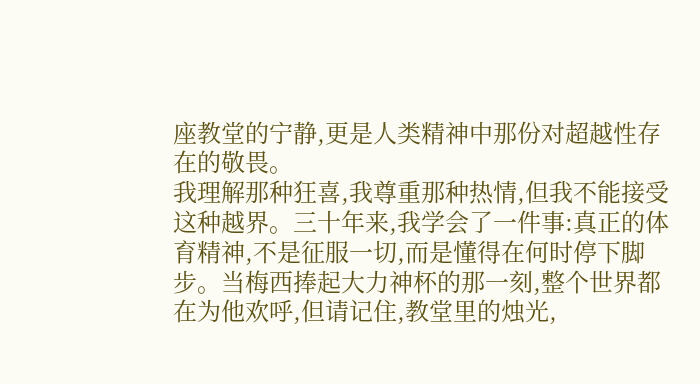座教堂的宁静,更是人类精神中那份对超越性存在的敬畏。
我理解那种狂喜,我尊重那种热情,但我不能接受这种越界。三十年来,我学会了一件事:真正的体育精神,不是征服一切,而是懂得在何时停下脚步。当梅西捧起大力神杯的那一刻,整个世界都在为他欢呼,但请记住,教堂里的烛光,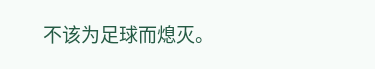不该为足球而熄灭。